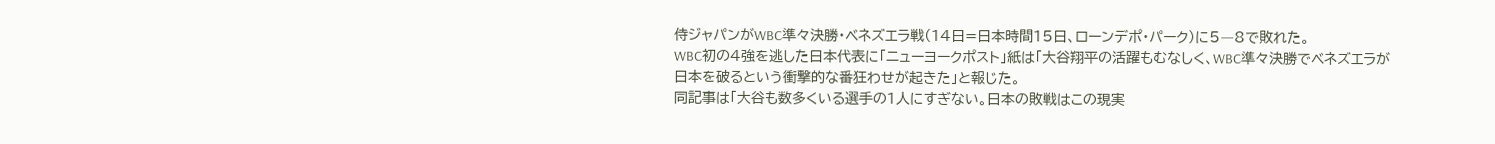侍ジャパンがWBC準々決勝・ベネズエラ戦(14日=日本時間15日、ローンデポ・パーク)に5―8で敗れた。
WBC初の4強を逃した日本代表に「ニューヨークポスト」紙は「大谷翔平の活躍もむなしく、WBC準々決勝でベネズエラが日本を破るという衝撃的な番狂わせが起きた」と報じた。
同記事は「大谷も数多くいる選手の1人にすぎない。日本の敗戦はこの現実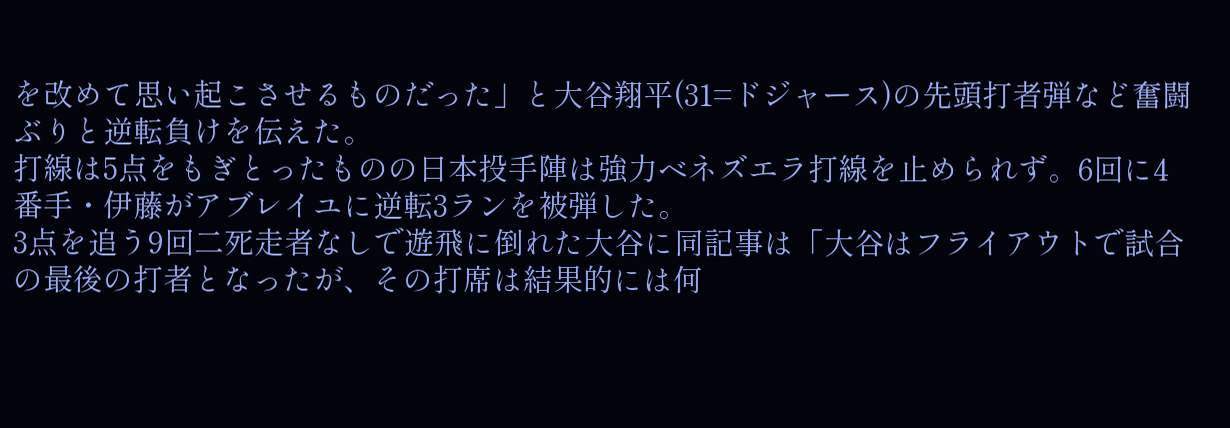を改めて思い起こさせるものだった」と大谷翔平(31=ドジャース)の先頭打者弾など奮闘ぶりと逆転負けを伝えた。
打線は5点をもぎとったものの日本投手陣は強力ベネズエラ打線を止められず。6回に4番手・伊藤がアブレイユに逆転3ランを被弾した。
3点を追う9回二死走者なしで遊飛に倒れた大谷に同記事は「大谷はフライアウトで試合の最後の打者となったが、その打席は結果的には何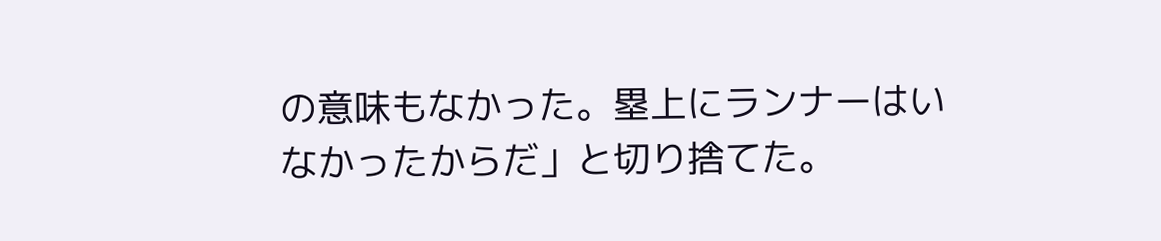の意味もなかった。塁上にランナーはいなかったからだ」と切り捨てた。